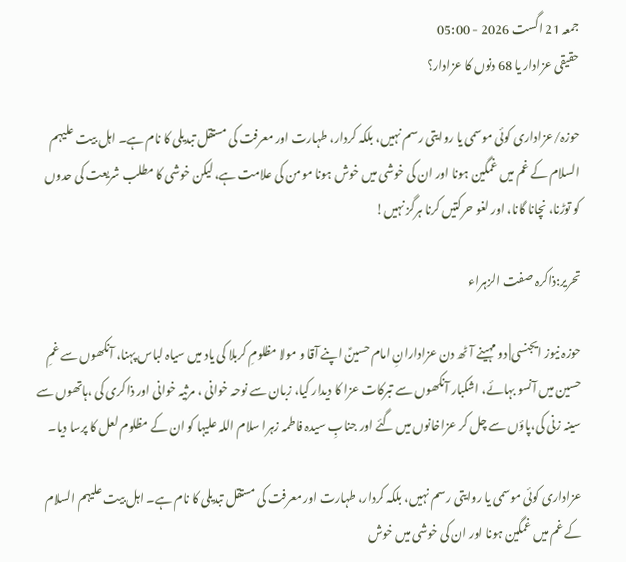جمعہ 21 اگست 2026 - 05:00
حقیقی عزادار یا 68 دنوں کا عزادار؟

حوزہ/عزاداری کوئی موسمی یا روایتی رسم نہیں، بلکہ کردار، طہارت اور معرفت کی مستقل تبدیلی کا نام ہے۔ اہل بیت علیہم السلام کے غم میں غمگین ہونا اور ان کی خوشی میں خوش ہونا مومن کی علامت ہے، لیکن خوشی کا مطلب شریعت کی حدوں کو توڑنا، نچانا گانا، اور لغو حرکتیں کرنا ہرگز نہیں!

تحریر:ذاکرہ صفت الزہراء

حوزہ نیوز ایجنسی| دو مہینے آٹھ دن عزادارانِ امام حسینؑ اپنے آقا و مولا مظلومِ کربلا کی یاد میں سیاہ لباس پہنا، آنکھوں سے غمِ حسین میں آنسو بہائے، اشکبار آنکھوں سے تبرکات عزا کا دیدار کیا، زبان سے نوحہ خوانی ، مرثیہ خوانی اور ذاکری کی ،ہاتھوں سے سینہ زنی کی،پاؤں سے چل کر عزاخانوں میں گئے اور جنابِ سیدہ فاطمہ زہرا سلام اللہ علیہا کو ان کے مظلوم لعل کا پرسا دیا۔

عزاداری کوئی موسمی یا روایتی رسم نہیں، بلکہ کردار، طہارت اور معرفت کی مستقل تبدیلی کا نام ہے۔ اہل بیت علیہم السلام کے غم میں غمگین ہونا اور ان کی خوشی میں خوش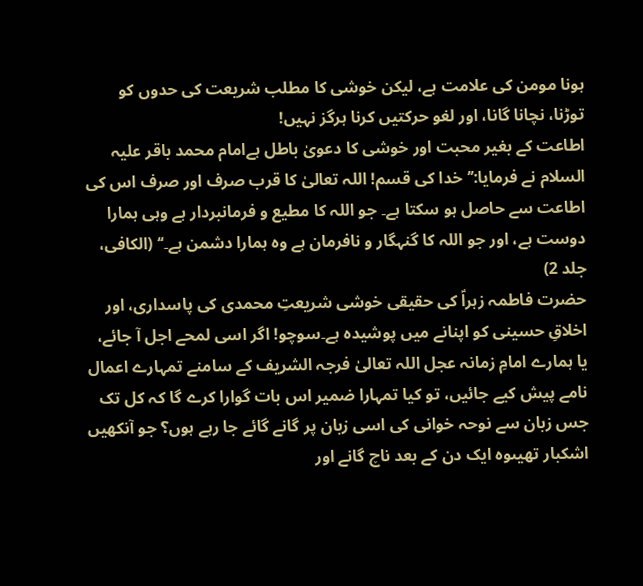ہونا مومن کی علامت ہے، لیکن خوشی کا مطلب شریعت کی حدوں کو توڑنا، نچانا گانا، اور لغو حرکتیں کرنا ہرگز نہیں!
اطاعت کے بغیر محبت اور خوشی کا دعویٰ باطل ہےامام محمد باقر علیہ السلام نے فرمایا:’’خدا کی قسم! اللہ تعالیٰ کا قرب صرف اور صرف اس کی اطاعت سے حاصل ہو سکتا ہے۔ جو اللہ کا مطیع و فرمانبردار ہے وہی ہمارا دوست ہے، اور جو اللہ کا گنہگار و نافرمان ہے وہ ہمارا دشمن ہے۔‘‘ (الکافی، جلد 2)
حضرت فاطمہ زہراؑ کی حقیقی خوشی شریعتِ محمدی کی پاسداری، اور اخلاقِ حسینی کو اپنانے میں پوشیدہ ہے۔سوچو! اگر اسی لمحے اجل آ جائے، یا ہمارے امامِ زمانہ عجل اللہ تعالیٰ فرجہ الشریف کے سامنے تمہارے اعمال نامے پیش کیے جائیں، تو کیا تمہارا ضمیر اس بات گوارا کرے گا کہ کل تک جس زبان سے نوحہ خوانی کی اسی زبان پر گانے گائے جا رہے ہوں؟ جو آنکھیں اشکبار تھیںوہ ایک دن کے بعد ناچ گانے اور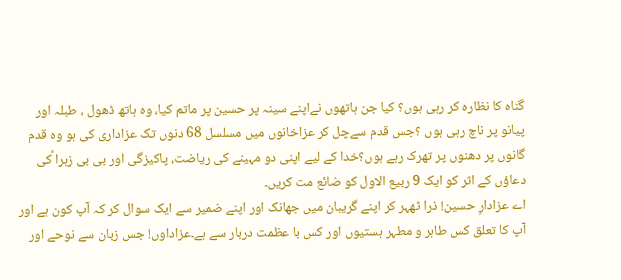گناہ کا نظارہ کر رہی ہوں؟ کیا جن ہاتھوں نےاپنے سینہ پر حسین پر ماتم کیا، وہ ہاتھ ڈھول ، طبلہ اور پیانو پر ناچ رہی ہوں ؟جس قدم سےچل کر عزاخانوں میں مسلسل 68 دنوں تک عزاداری کی ہو وہ قدم گانوں پر دھنوں پر تھرک رہے ہوں؟خدا کے لیے اپنی دو مہینے کی ریاضت، پاکیزگی اور بی بی زہرا ؑکی دعاؤں کے اثر کو ایک 9 ربیع الاول کو ضائع مت کریں۔
اے عزادارِ حسین! ذرا ٹھہر کر اپنے گریبان میں جھانک اور اپنے ضمیر سے ایک سوال کر کہ آپ کون ہے اور آپ کا تعلق کس طاہر و مطہر ہستیوں اور کس با عظمت دربار سے ہے۔عزاداوں! جس زبان سے نوحے اور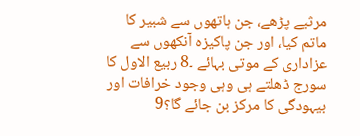مرثیے پڑھے، جن ہاتھوں سے شبیر کا ماتم کیا، اور جن پاکیزہ آنکھوں سے عزاداری کے موتی بہائے ۔8 ربیع الاول کا سورج ڈھلتے ہی وہی وجود خرافات اور بیہودگی کا مرکز بن جائے گا؟9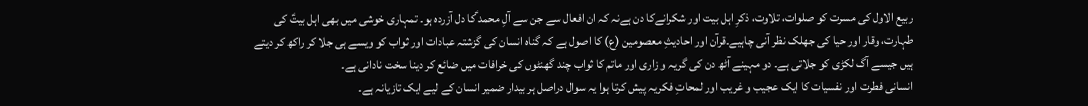ربیع الاول کی مسرت کو صلوات، تلاوت، ذکرِ اہل بیت اور شکرانےکا دن ہےنہ کہ ان افعال سے جن سے آلِ محمد ؑکا دل آزردہ ہو۔ تمہاری خوشی میں بھی اہل بیتؑ کی طہارت، وقار اور حیا کی جھلک نظر آنی چاہیے۔قرآن اور احادیثِ معصومین (ع) کا اصول ہے کہ گناہ انسان کی گزشتہ عبادات اور ثواب کو ویسے ہی جلا کر راکھ کر دیتے ہیں جیسے آگ لکڑی کو جلاتی ہے۔ دو مہینے آٹھ دن کی گریہ و زاری اور ماتم کا ثواب چند گھنٹوں کی خرافات میں ضائع کر دینا سخت نادانی ہے۔
انسانی فطرت اور نفسیات کا ایک عجیب و غریب اور لمحاتِ فکریہ پیش کرتا ہوا یہ سوال دراصل ہر بیدار ضمیر انسان کے لیے ایک تازیانہ ہے۔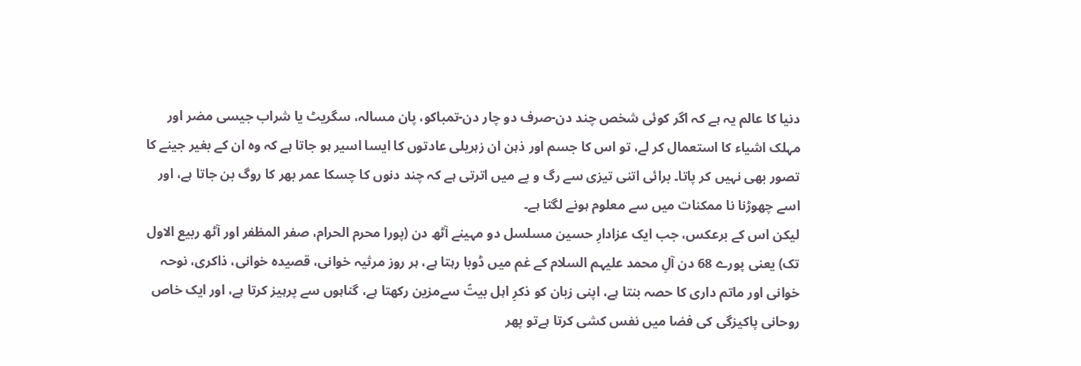دنیا کا عالم یہ ہے کہ اگر کوئی شخص چند دن-صرف دو چار دن-تمباکو، پان مسالہ، سگریٹ یا شراب جیسی مضر اور مہلک اشیاء کا استعمال کر لے، تو اس کا جسم اور ذہن ان زہریلی عادتوں کا ایسا اسیر ہو جاتا ہے کہ وہ ان کے بغیر جینے کا تصور بھی نہیں کر پاتا۔ برائی اتنی تیزی سے رگ و پے میں اترتی ہے کہ چند دنوں کا چسکا عمر بھر کا روگ بن جاتا ہے، اور اسے چھوڑنا نا ممکنات میں سے معلوم ہونے لگتا ہے۔
لیکن اس کے برعکس، جب ایک عزادارِ حسین مسلسل دو مہینے آٹھ دن (پورا محرم الحرام، صفر المظفر اور آٹھ ربیع الاول تک) یعنی پورے 68 دن آلِ محمد علیہم السلام کے غم میں ڈوبا رہتا ہے، ہر روز مرثیہ خوانی، قصیدہ خوانی، ذاکری، نوحہ خوانی اور ماتم داری کا حصہ بنتا ہے، اپنی زبان کو ذکرِ اہل بیتؑ سےمزین رکھتا ہے، گناہوں سے پرہیز کرتا ہے، اور ایک خاص روحانی پاکیزگی کی فضا میں نفس کشی کرتا ہےتو پھر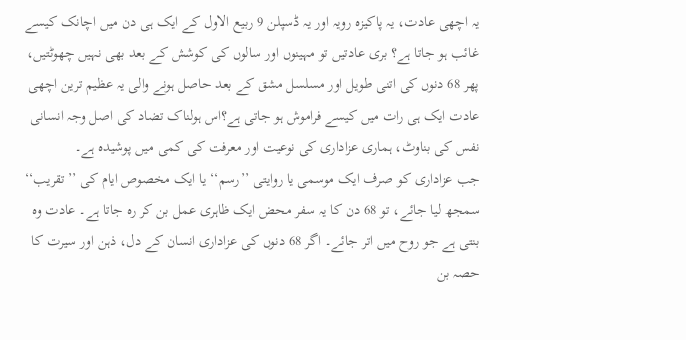یہ اچھی عادت، یہ پاکیزہ رویہ اور یہ ڈسپلن 9 ربیع الاول کے ایک ہی دن میں اچانک کیسے غائب ہو جاتا ہے؟ بری عادتیں تو مہینوں اور سالوں کی کوشش کے بعد بھی نہیں چھوٹتیں، پھر 68 دنوں کی اتنی طویل اور مسلسل مشق کے بعد حاصل ہونے والی یہ عظیم ترین اچھی عادت ایک ہی رات میں کیسے فراموش ہو جاتی ہے؟اس ہولناک تضاد کی اصل وجہ انسانی نفس کی بناوٹ، ہماری عزاداری کی نوعیت اور معرفت کی کمی میں پوشیدہ ہے۔
جب عزاداری کو صرف ایک موسمی یا روایتی ’’رسم‘‘ یا ایک مخصوص ایام کی ’’تقریب‘‘ سمجھ لیا جائے، تو 68 دن کا یہ سفر محض ایک ظاہری عمل بن کر رہ جاتا ہے۔ عادت وہ بنتی ہے جو روح میں اتر جائے۔ اگر 68 دنوں کی عزاداری انسان کے دل، ذہن اور سیرت کا حصہ بن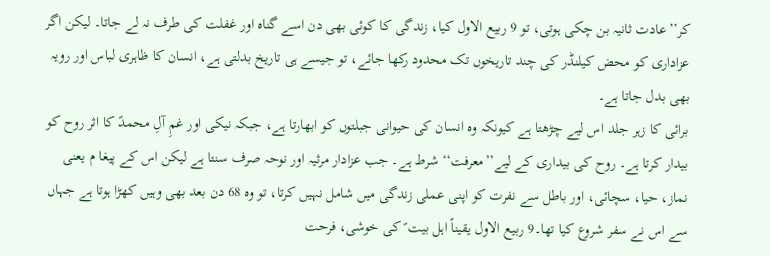کر’’عادت ثانیہ بن چکی ہوتی، تو 9 ربیع الاول کیا، زندگی کا کوئی بھی دن اسے گناہ اور غفلت کی طرف نہ لے جاتا۔ لیکن اگر عزاداری کو محض کیلنڈر کی چند تاریخوں تک محدود رکھا جائے، تو جیسے ہی تاریخ بدلتی ہے، انسان کا ظاہری لباس اور رویہ بھی بدل جاتا ہے۔
برائی کا زہر جلد اس لیے چڑھتا ہے کیونکہ وہ انسان کی حیوانی جبلتوں کو ابھارتا ہے، جبکہ نیکی اور غمِ آلِ محمدؑ کا اثر روح کو بیدار کرتا ہے۔ روح کی بیداری کے لیے’’معرفت‘‘ شرط ہے۔ جب عزادار مرثیہ اور نوحہ صرف سنتا ہے لیکن اس کے پیغا م یعنی نماز، حیا، سچائی، اور باطل سے نفرت کو اپنی عملی زندگی میں شامل نہیں کرتا، تو وہ 68 دن بعد بھی وہیں کھڑا ہوتا ہے جہاں سے اس نے سفر شروع کیا تھا۔9 ربیع الاول یقیناً اہل بیت ؑ کی خوشی، فرحت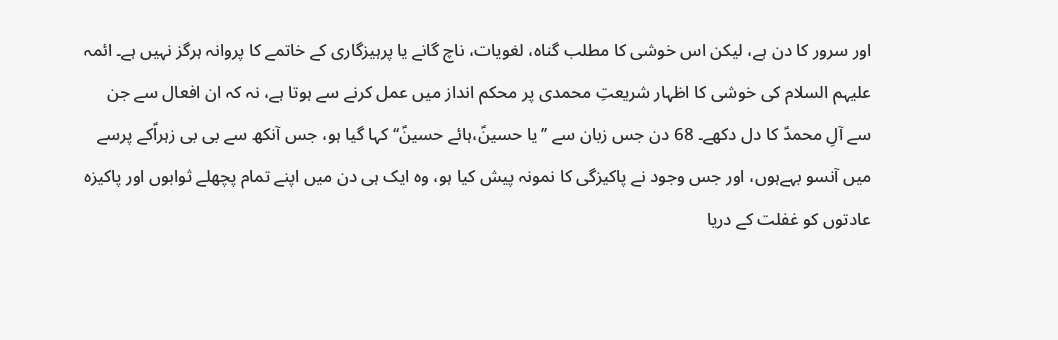اور سرور کا دن ہے، لیکن اس خوشی کا مطلب گناہ، لغویات، ناچ گانے یا پرہیزگاری کے خاتمے کا پروانہ ہرگز نہیں ہے۔ ائمہ علیہم السلام کی خوشی کا اظہار شریعتِ محمدی پر محکم انداز میں عمل کرنے سے ہوتا ہے، نہ کہ ان افعال سے جن سے آلِ محمدؑ کا دل دکھے۔ 68 دن جس زبان سے ’’یا حسینؑ،ہائے حسینؑ‘‘ کہا گیا ہو، جس آنکھ سے بی بی زہراؑکے پرسے میں آنسو بہےہوں، اور جس وجود نے پاکیزگی کا نمونہ پیش کیا ہو، وہ ایک ہی دن میں اپنے تمام پچھلے ثوابوں اور پاکیزہ عادتوں کو غفلت کے دریا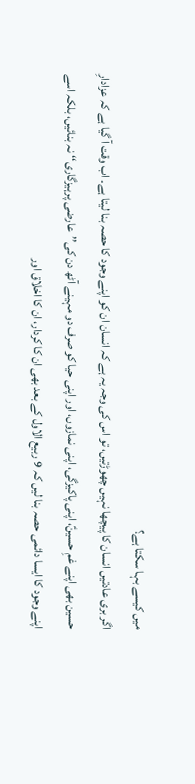میں کیسے بہا سکتا ہے؟
اگر بری عادتیں انسان کا پیچھا نہیں چھوڑتیں، تو اس کی وجہ یہ ہے کہ انسان ان کو اپنے وجود کا حصہ بنا لیتا ہے۔ اب وقت آ گیا ہے کہ عزادارِ حسین بھی اپنے غمِ حسینؑ، اپنی پاکیزگی، اپنی نمازوں، اور اپنی حیا کو صرف دو مہینے آٹھ دن کی’’عارضی پرہیزگاری‘‘ نہ بنائیں، بلکہ اسے اپنے وجود کا ایسا دائمی حصہ بنا لیں کہ 9 ربیع الاول کے بعد بھی ان کا کردار، ان کا اخلاق اور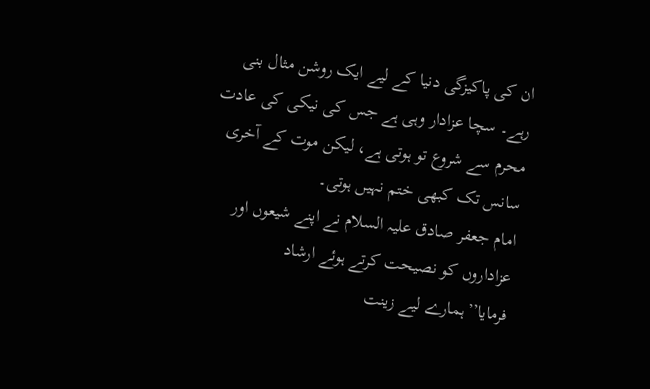ان کی پاکیزگی دنیا کے لیے ایک روشن مثال بنی رہے۔ سچا عزادار وہی ہے جس کی نیکی کی عادت محرم سے شروع تو ہوتی ہے، لیکن موت کے آخری سانس تک کبھی ختم نہیں ہوتی۔
امام جعفر صادق علیہ السلام نے اپنے شیعوں اور عزاداروں کو نصیحت کرتے ہوئے ارشاد فرمایا’’ہمارے لیے زینت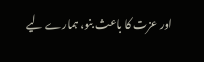اور عزت کا باعث بنو، ہمارے لیے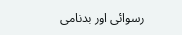رسوائی اور بدنامی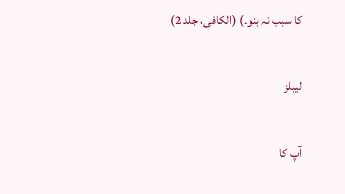کا سبب نہ بنو۔) (الکافی، جلد 2)

لیبلز

آپ کا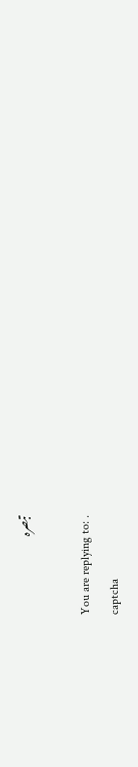تبصرہ

You are replying to: .
captcha